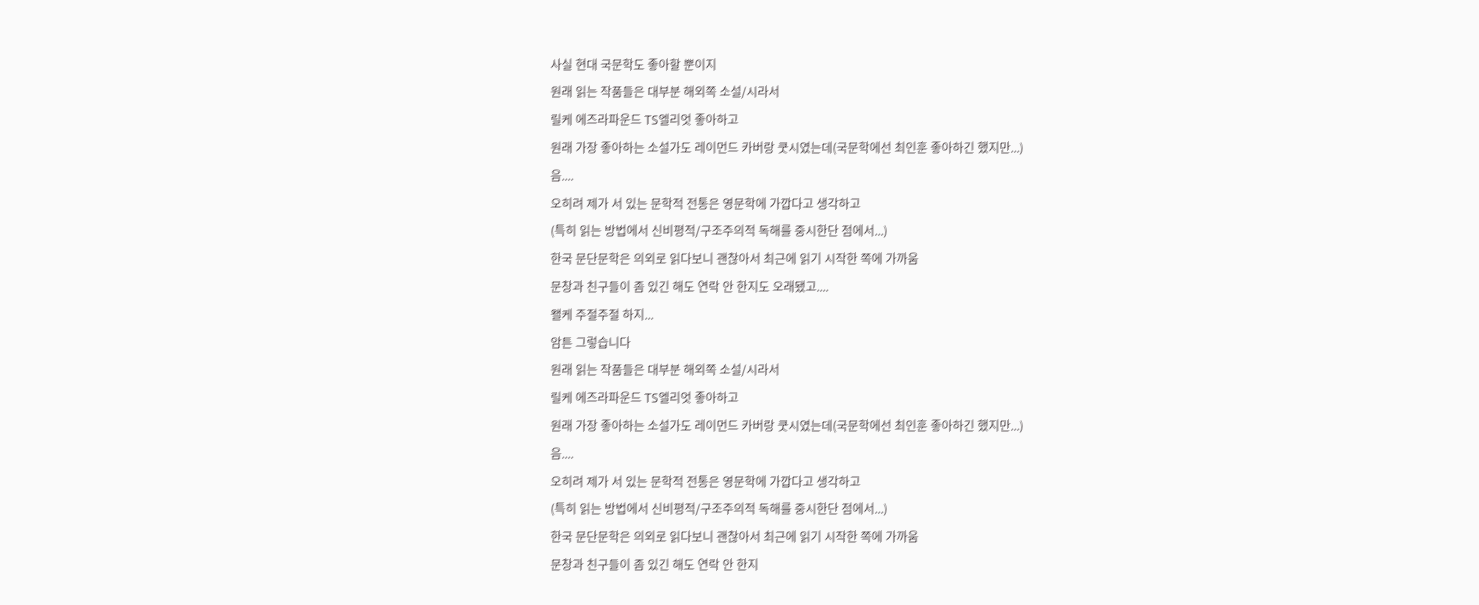사실 현대 국문학도 좋아할 뿐이지
원래 읽는 작품들은 대부분 해외쪽 소설/시라서
릴케 에즈라파운드 TS엘리엇 좋아하고
원래 가장 좋아하는 소설가도 레이먼드 카버랑 쿳시였는데(국문학에선 최인훈 좋아하긴 했지만...)
음....
오히려 제가 서 있는 문학적 전통은 영문학에 가깝다고 생각하고
(특히 읽는 방법에서 신비평적/구조주의적 독해를 중시한단 점에서...)
한국 문단문학은 의외로 읽다보니 괜찮아서 최근에 읽기 시작한 쪽에 가까움
문창과 친구들이 좀 있긴 해도 연락 안 한지도 오래됐고....
왤케 주절주절 하지...
암튼 그렇습니다
원래 읽는 작품들은 대부분 해외쪽 소설/시라서
릴케 에즈라파운드 TS엘리엇 좋아하고
원래 가장 좋아하는 소설가도 레이먼드 카버랑 쿳시였는데(국문학에선 최인훈 좋아하긴 했지만...)
음....
오히려 제가 서 있는 문학적 전통은 영문학에 가깝다고 생각하고
(특히 읽는 방법에서 신비평적/구조주의적 독해를 중시한단 점에서...)
한국 문단문학은 의외로 읽다보니 괜찮아서 최근에 읽기 시작한 쪽에 가까움
문창과 친구들이 좀 있긴 해도 연락 안 한지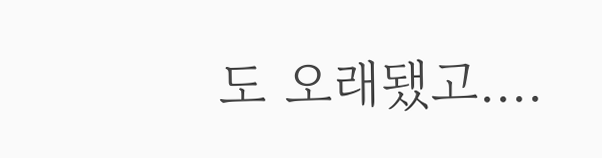도 오래됐고....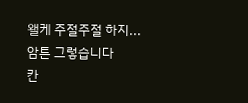왤케 주절주절 하지...
암튼 그렇습니다
칸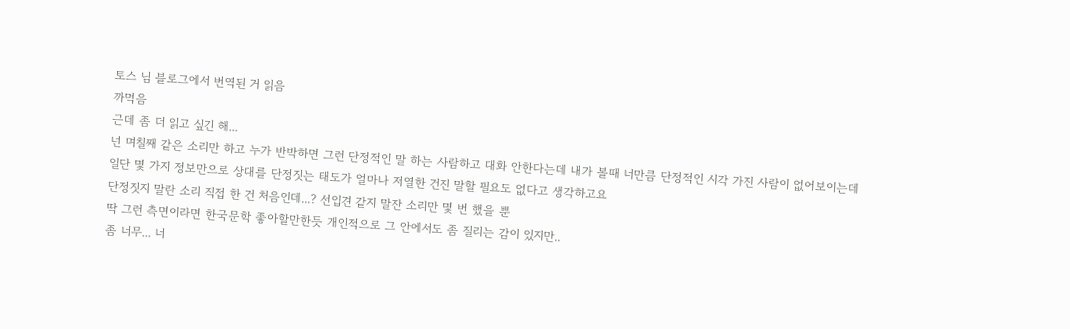토스 님 블로그에서 번역된 거 읽음
까먹음
근데 좀 더 읽고 싶긴 해...
넌 며칠째 같은 소리만 하고 누가 반박하면 그런 단정적인 말 하는 사람하고 대화 안한다는데 내가 볼때 너만큼 단정적인 시각 가진 사람이 없어보이는데
일단 몇 가지 정보만으로 상대를 단정짓는 태도가 얼마나 저열한 건진 말할 필요도 없다고 생각하고요
단정짓지 말란 소리 직접 한 건 처음인데...? 선입견 같지 말잔 소리만 몇 번 했을 뿐
딱 그런 측면이라면 한국문학 좋아할만한듯 개인적으로 그 안에서도 좀 질리는 감이 있지만..
좀 너무... 너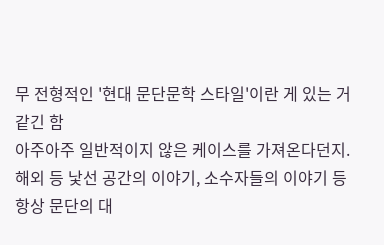무 전형적인 '현대 문단문학 스타일'이란 게 있는 거 같긴 함
아주아주 일반적이지 않은 케이스를 가져온다던지. 해외 등 낯선 공간의 이야기, 소수자들의 이야기 등 항상 문단의 대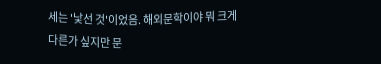세는 '낯선 것'이었음. 해외문학이야 뭐 크게 다른가 싶지만 문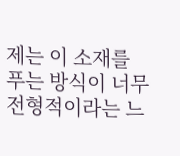제는 이 소재를 푸는 방식이 너무 전형적이라는 느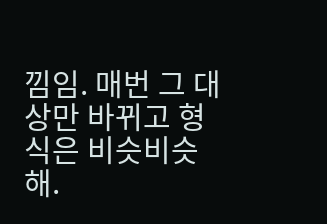낌임. 매번 그 대상만 바뀌고 형식은 비슷비슷해.